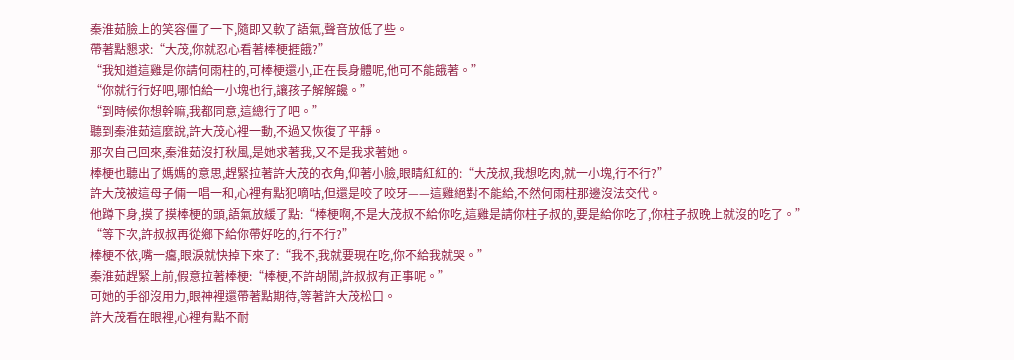秦淮茹臉上的笑容僵了一下,隨即又軟了語氣,聲音放低了些。
帶著點懇求:“大茂,你就忍心看著棒梗捱餓?”
“我知道這雞是你請何雨柱的,可棒梗還小,正在長身體呢,他可不能餓著。”
“你就行行好吧,哪怕給一小塊也行,讓孩子解解饞。”
“到時候你想幹嘛,我都同意,這總行了吧。”
聽到秦淮茹這麼說,許大茂心裡一動,不過又恢復了平靜。
那次自己回來,秦淮茹沒打秋風,是她求著我,又不是我求著她。
棒梗也聽出了媽媽的意思,趕緊拉著許大茂的衣角,仰著小臉,眼睛紅紅的:“大茂叔,我想吃肉,就一小塊,行不行?”
許大茂被這母子倆一唱一和,心裡有點犯嘀咕,但還是咬了咬牙——這雞絕對不能給,不然何雨柱那邊沒法交代。
他蹲下身,摸了摸棒梗的頭,語氣放緩了點:“棒梗啊,不是大茂叔不給你吃,這雞是請你柱子叔的,要是給你吃了,你柱子叔晚上就沒的吃了。”
“等下次,許叔叔再從鄉下給你帶好吃的,行不行?”
棒梗不依,嘴一癟,眼淚就快掉下來了:“我不,我就要現在吃,你不給我就哭。”
秦淮茹趕緊上前,假意拉著棒梗:“棒梗,不許胡鬧,許叔叔有正事呢。”
可她的手卻沒用力,眼神裡還帶著點期待,等著許大茂松口。
許大茂看在眼裡,心裡有點不耐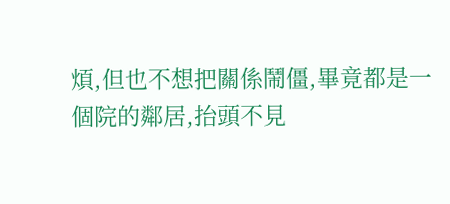煩,但也不想把關係鬧僵,畢竟都是一個院的鄰居,抬頭不見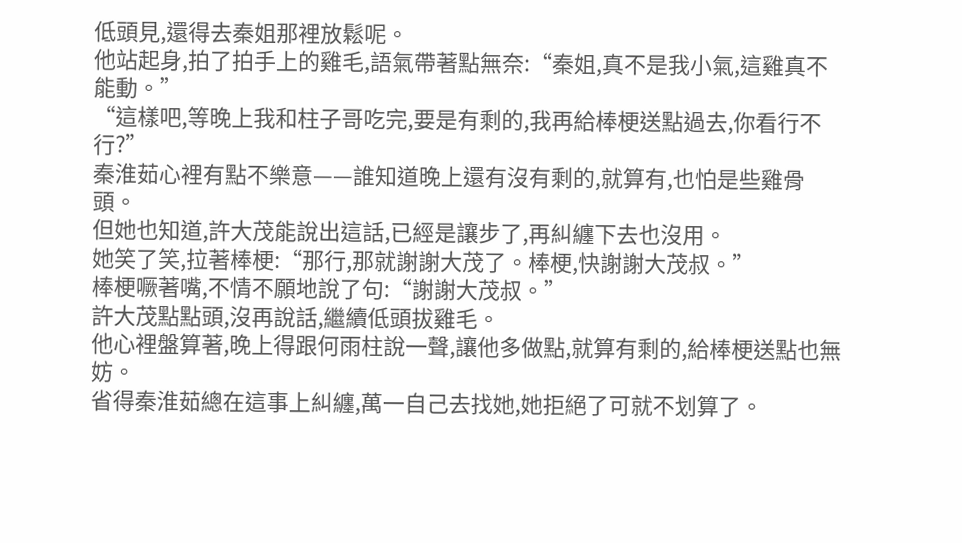低頭見,還得去秦姐那裡放鬆呢。
他站起身,拍了拍手上的雞毛,語氣帶著點無奈:“秦姐,真不是我小氣,這雞真不能動。”
“這樣吧,等晚上我和柱子哥吃完,要是有剩的,我再給棒梗送點過去,你看行不行?”
秦淮茹心裡有點不樂意——誰知道晚上還有沒有剩的,就算有,也怕是些雞骨頭。
但她也知道,許大茂能說出這話,已經是讓步了,再糾纏下去也沒用。
她笑了笑,拉著棒梗:“那行,那就謝謝大茂了。棒梗,快謝謝大茂叔。”
棒梗噘著嘴,不情不願地說了句:“謝謝大茂叔。”
許大茂點點頭,沒再說話,繼續低頭拔雞毛。
他心裡盤算著,晚上得跟何雨柱說一聲,讓他多做點,就算有剩的,給棒梗送點也無妨。
省得秦淮茹總在這事上糾纏,萬一自己去找她,她拒絕了可就不划算了。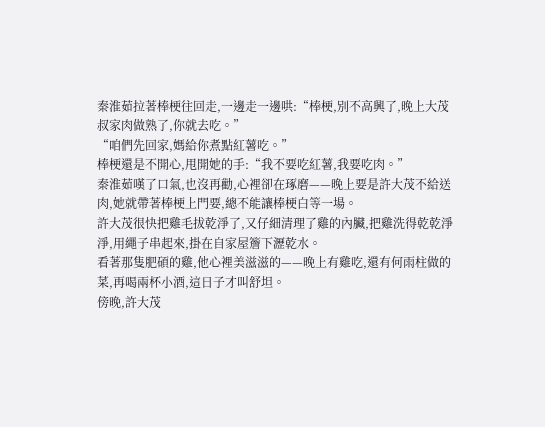秦淮茹拉著棒梗往回走,一邊走一邊哄:“棒梗,別不高興了,晚上大茂叔家肉做熟了,你就去吃。”
“咱們先回家,媽給你煮點紅薯吃。”
棒梗還是不開心,甩開她的手:“我不要吃紅薯,我要吃肉。”
秦淮茹嘆了口氣,也沒再勸,心裡卻在琢磨——晚上要是許大茂不給送肉,她就帶著棒梗上門要,總不能讓棒梗白等一場。
許大茂很快把雞毛拔乾淨了,又仔細清理了雞的內臟,把雞洗得乾乾淨淨,用繩子串起來,掛在自家屋簷下瀝乾水。
看著那隻肥碩的雞,他心裡美滋滋的——晚上有雞吃,還有何雨柱做的菜,再喝兩杯小酒,這日子才叫舒坦。
傍晚,許大茂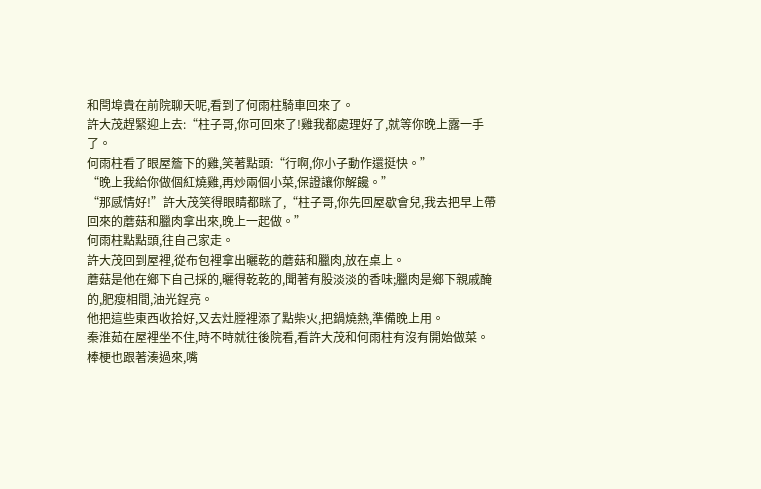和閆埠貴在前院聊天呢,看到了何雨柱騎車回來了。
許大茂趕緊迎上去:“柱子哥,你可回來了!雞我都處理好了,就等你晚上露一手了。
何雨柱看了眼屋簷下的雞,笑著點頭:“行啊,你小子動作還挺快。”
“晚上我給你做個紅燒雞,再炒兩個小菜,保證讓你解饞。”
“那感情好!”許大茂笑得眼睛都眯了,“柱子哥,你先回屋歇會兒,我去把早上帶回來的蘑菇和臘肉拿出來,晚上一起做。”
何雨柱點點頭,往自己家走。
許大茂回到屋裡,從布包裡拿出曬乾的蘑菇和臘肉,放在桌上。
蘑菇是他在鄉下自己採的,曬得乾乾的,聞著有股淡淡的香味;臘肉是鄉下親戚醃的,肥瘦相間,油光鋥亮。
他把這些東西收拾好,又去灶膛裡添了點柴火,把鍋燒熱,準備晚上用。
秦淮茹在屋裡坐不住,時不時就往後院看,看許大茂和何雨柱有沒有開始做菜。
棒梗也跟著湊過來,嘴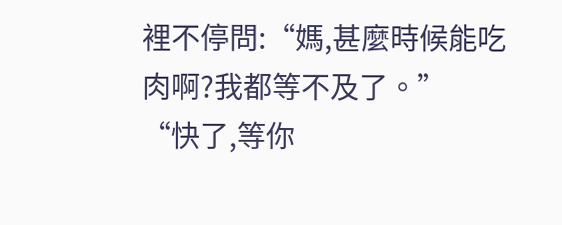裡不停問:“媽,甚麼時候能吃肉啊?我都等不及了。”
“快了,等你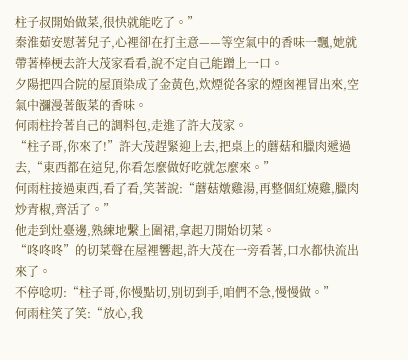柱子叔開始做菜,很快就能吃了。”
秦淮茹安慰著兒子,心裡卻在打主意——等空氣中的香味一飄,她就帶著棒梗去許大茂家看看,說不定自己能蹭上一口。
夕陽把四合院的屋頂染成了金黃色,炊煙從各家的煙囪裡冒出來,空氣中瀰漫著飯菜的香味。
何雨柱拎著自己的調料包,走進了許大茂家。
“柱子哥,你來了!”許大茂趕緊迎上去,把桌上的蘑菇和臘肉遞過去,“東西都在這兒,你看怎麼做好吃就怎麼來。”
何雨柱接過東西,看了看,笑著說:“蘑菇燉雞湯,再整個紅燒雞,臘肉炒青椒,齊活了。”
他走到灶臺邊,熟練地繫上圍裙,拿起刀開始切菜。
“咚咚咚”的切菜聲在屋裡響起,許大茂在一旁看著,口水都快流出來了。
不停唸叨:“柱子哥,你慢點切,別切到手,咱們不急,慢慢做。”
何雨柱笑了笑:“放心,我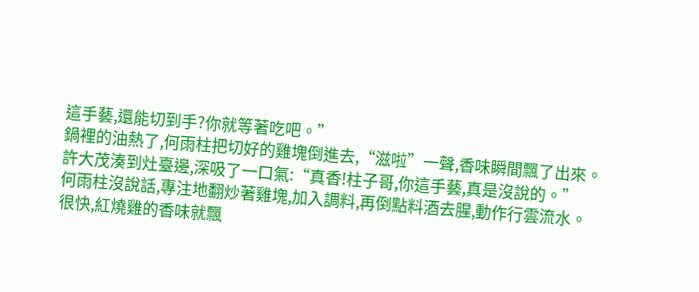這手藝,還能切到手?你就等著吃吧。”
鍋裡的油熱了,何雨柱把切好的雞塊倒進去,“滋啦”一聲,香味瞬間飄了出來。
許大茂湊到灶臺邊,深吸了一口氣:“真香!柱子哥,你這手藝,真是沒說的。”
何雨柱沒說話,專注地翻炒著雞塊,加入調料,再倒點料酒去腥,動作行雲流水。
很快,紅燒雞的香味就飄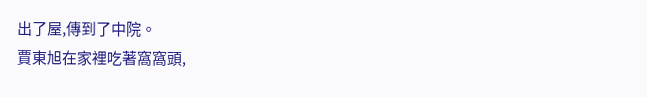出了屋,傳到了中院。
賈東旭在家裡吃著窩窩頭,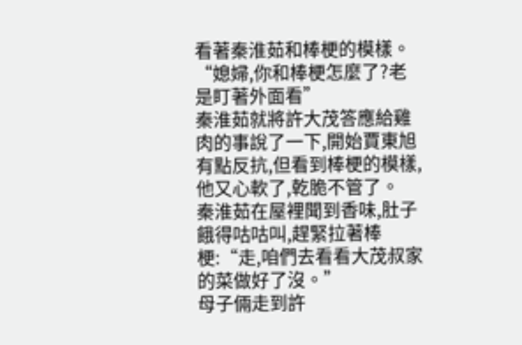看著秦淮茹和棒梗的模樣。
“媳婦,你和棒梗怎麼了?老是盯著外面看”
秦淮茹就將許大茂答應給雞肉的事說了一下,開始賈東旭有點反抗,但看到棒梗的模樣,他又心軟了,乾脆不管了。
秦淮茹在屋裡聞到香味,肚子餓得咕咕叫,趕緊拉著棒梗:“走,咱們去看看大茂叔家的菜做好了沒。”
母子倆走到許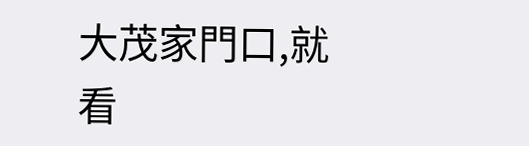大茂家門口,就看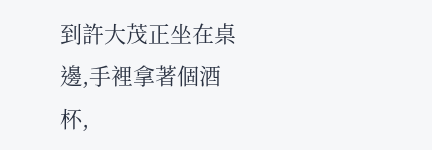到許大茂正坐在桌邊,手裡拿著個酒杯,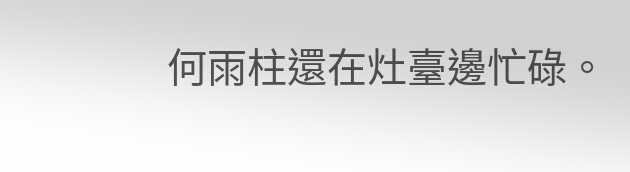何雨柱還在灶臺邊忙碌。